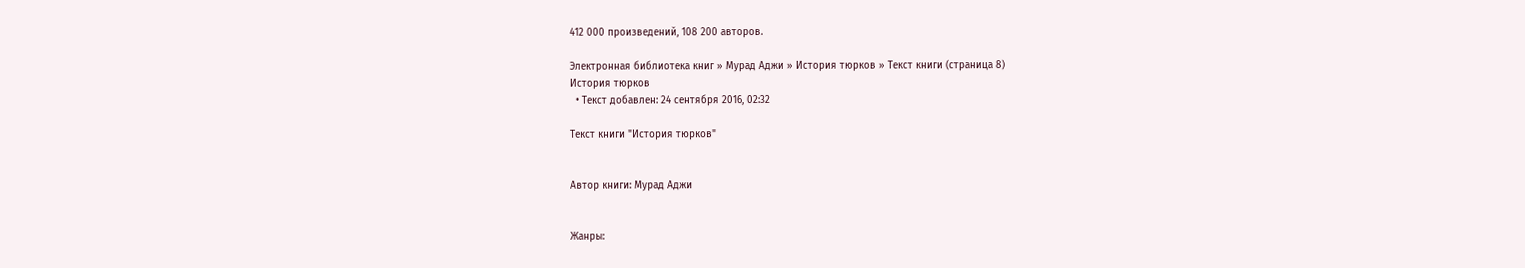412 000 произведений, 108 200 авторов.

Электронная библиотека книг » Мурад Аджи » История тюрков » Текст книги (страница 8)
История тюрков
  • Текст добавлен: 24 сентября 2016, 02:32

Текст книги "История тюрков"


Автор книги: Мурад Аджи


Жанры: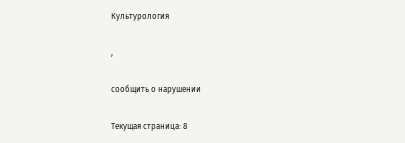Культурология

,

сообщить о нарушении

Текущая страница: 8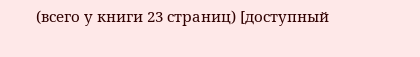(всего у книги 23 страниц) [доступный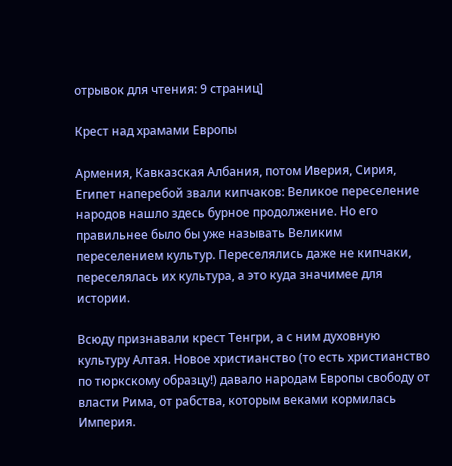отрывок для чтения: 9 страниц]

Крест над храмами Европы

Армения, Кавказская Албания, потом Иверия, Сирия, Египет наперебой звали кипчаков: Великое переселение народов нашло здесь бурное продолжение. Но его правильнее было бы уже называть Великим переселением культур. Переселялись даже не кипчаки, переселялась их культура, а это куда значимее для истории.

Всюду признавали крест Тенгри, а с ним духовную культуру Алтая. Новое христианство (то есть христианство по тюркскому образцу!) давало народам Европы свободу от власти Рима, от рабства, которым веками кормилась Империя.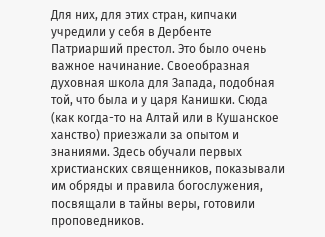Для них, для этих стран, кипчаки учредили у себя в Дербенте Патриарший престол. Это было очень важное начинание. Своеобразная духовная школа для Запада, подобная той, что была и у царя Канишки. Сюда (как когда-то на Алтай или в Кушанское ханство) приезжали за опытом и знаниями. Здесь обучали первых христианских священников, показывали им обряды и правила богослужения, посвящали в тайны веры, готовили проповедников.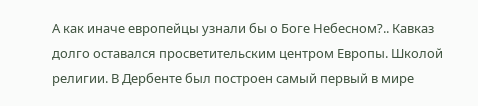А как иначе европейцы узнали бы о Боге Небесном?.. Кавказ долго оставался просветительским центром Европы. Школой религии. В Дербенте был построен самый первый в мире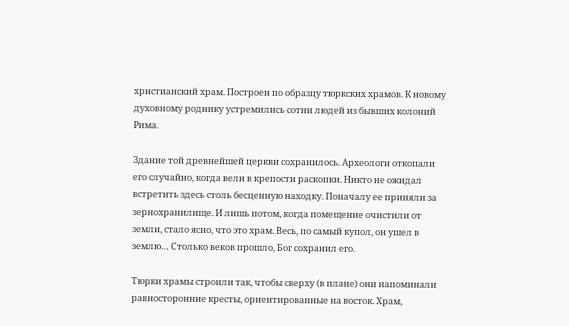христианский храм. Построен по образцу тюркских храмов. К новому духовному роднику устремились сотни людей из бывших колоний Рима.

Здание той древнейшей церкви сохранилось. Археологи откопали его случайно, когда вели в крепости раскопки. Никто не ожидал встретить здесь столь бесценную находку. Поначалу ее приняли за зернохранилище. И лишь потом, когда помещение очистили от земли, стало ясно, что это храм. Весь, по самый купол, он ушел в землю… Столько веков прошло, Бог сохранил его.

Тюрки храмы строили так, чтобы сверху (в плане) они напоминали равносторонние кресты, ориентированные на восток. Храм,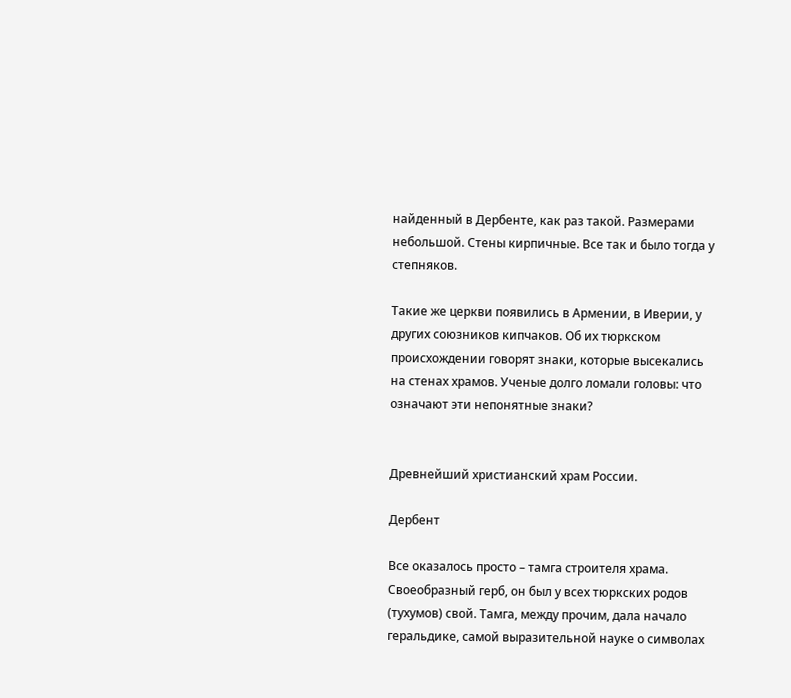найденный в Дербенте, как раз такой. Размерами небольшой. Стены кирпичные. Все так и было тогда у степняков.

Такие же церкви появились в Армении, в Иверии, у других союзников кипчаков. Об их тюркском происхождении говорят знаки, которые высекались на стенах храмов. Ученые долго ломали головы: что означают эти непонятные знаки?


Древнейший христианский храм России.

Дербент

Все оказалось просто – тамга строителя храма. Своеобразный герб, он был у всех тюркских родов (тухумов) свой. Тамга, между прочим, дала начало геральдике, самой выразительной науке о символах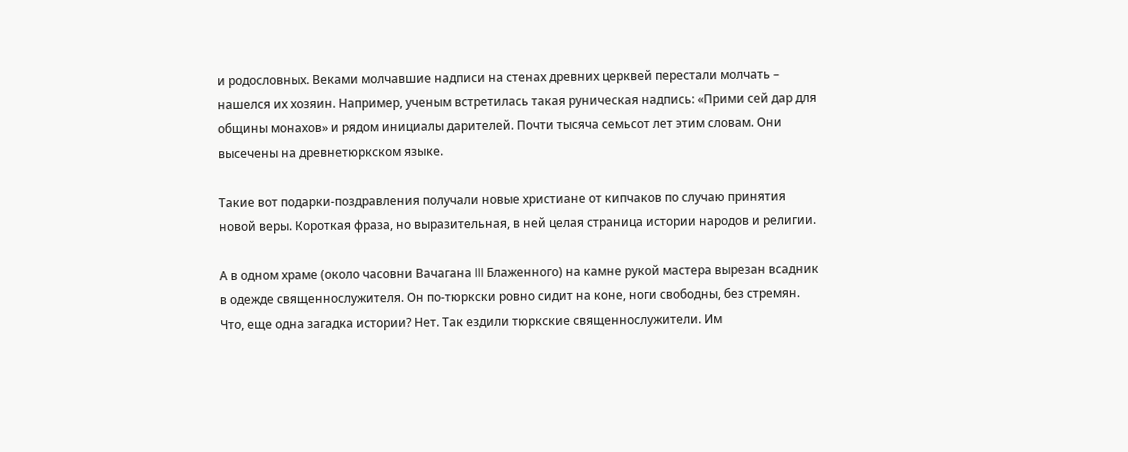и родословных. Веками молчавшие надписи на стенах древних церквей перестали молчать – нашелся их хозяин. Например, ученым встретилась такая руническая надпись: «Прими сей дар для общины монахов» и рядом инициалы дарителей. Почти тысяча семьсот лет этим словам. Они высечены на древнетюркском языке.

Такие вот подарки-поздравления получали новые христиане от кипчаков по случаю принятия новой веры. Короткая фраза, но выразительная, в ней целая страница истории народов и религии.

А в одном храме (около часовни Вачагана III Блаженного) на камне рукой мастера вырезан всадник в одежде священнослужителя. Он по-тюркски ровно сидит на коне, ноги свободны, без стремян. Что, еще одна загадка истории? Нет. Так ездили тюркские священнослужители. Им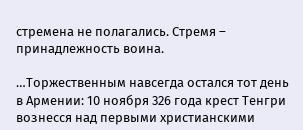стремена не полагались. Стремя – принадлежность воина.

…Торжественным навсегда остался тот день в Армении: 10 ноября 326 года крест Тенгри вознесся над первыми христианскими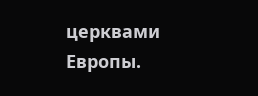церквами Европы.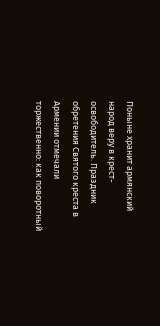Поныне хранит армянский народ веру в крест-освободитель. Праздник обретения Святого креста в Армении отмечали торжественно: как поворотный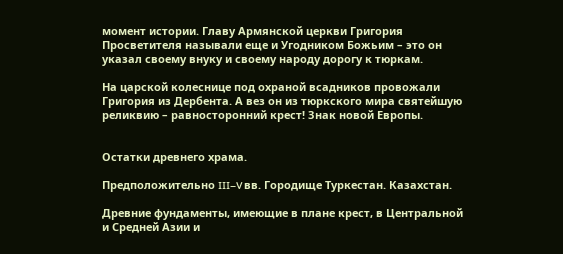момент истории. Главу Армянской церкви Григория Просветителя называли еще и Угодником Божьим – это он указал своему внуку и своему народу дорогу к тюркам.

На царской колеснице под охраной всадников провожали Григория из Дербента. А вез он из тюркского мира святейшую реликвию – равносторонний крест! Знак новой Европы.


Остатки древнего храма.

Предположительно III–V вв. Городище Туркестан. Казахстан.

Древние фундаменты, имеющие в плане крест, в Центральной и Средней Азии и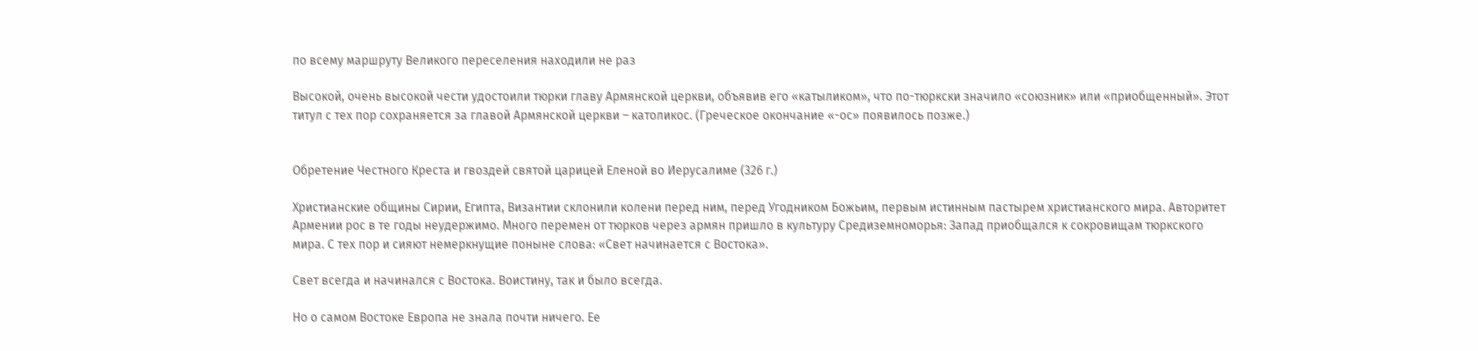по всему маршруту Великого переселения находили не раз

Высокой, очень высокой чести удостоили тюрки главу Армянской церкви, объявив его «катыликом», что по-тюркски значило «союзник» или «приобщенный». Этот титул с тех пор сохраняется за главой Армянской церкви – католикос. (Греческое окончание «-ос» появилось позже.)


Обретение Честного Креста и гвоздей святой царицей Еленой во Иерусалиме (326 г.)

Христианские общины Сирии, Египта, Византии склонили колени перед ним, перед Угодником Божьим, первым истинным пастырем христианского мира. Авторитет Армении рос в те годы неудержимо. Много перемен от тюрков через армян пришло в культуру Средиземноморья: Запад приобщался к сокровищам тюркского мира. С тех пор и сияют немеркнущие поныне слова: «Свет начинается с Востока».

Свет всегда и начинался с Востока. Воистину, так и было всегда.

Но о самом Востоке Европа не знала почти ничего. Ее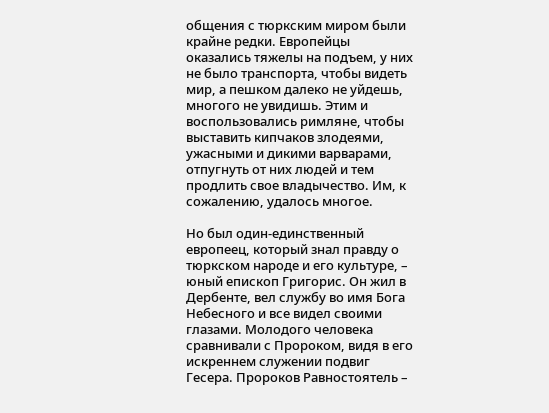общения с тюркским миром были крайне редки. Европейцы оказались тяжелы на подъем, у них не было транспорта, чтобы видеть мир, а пешком далеко не уйдешь, многого не увидишь. Этим и воспользовались римляне, чтобы выставить кипчаков злодеями, ужасными и дикими варварами, отпугнуть от них людей и тем продлить свое владычество. Им, к сожалению, удалось многое.

Но был один-единственный европеец, который знал правду о тюркском народе и его культуре, – юный епископ Григорис. Он жил в Дербенте, вел службу во имя Бога Небесного и все видел своими глазами. Молодого человека сравнивали с Пророком, видя в его искреннем служении подвиг Гесера. Пророков Равностоятель –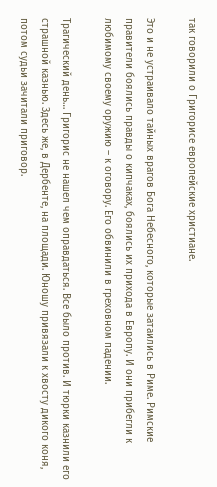так говорили о Григорисе европейские христиане.

Это и не устраивало тайных врагов Бога Небесного, которые затаились в Риме. Римские правители боялись правды о кипчаках, боялись их прихода в Европу. И они прибегли к любимому своему оружию – к оговору. Его обвинили в греховном падении.

Трагический день… Григорис не нашел чем оправдаться. Все было против. И тюрки казнили его страшной казнью. Здесь же, в Дербенте, на площади. Юношу привязали к хвосту дикого коня, потом судьи зачитали приговор.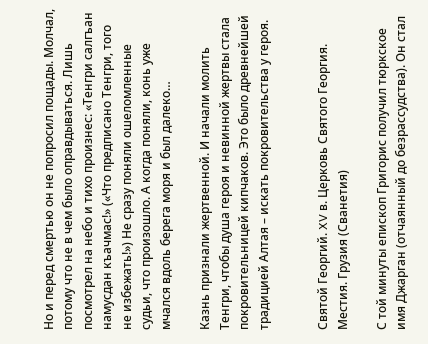Но и перед смертью он не попросил пощады. Молчал, потому что не в чем было оправдываться. Лишь посмотрел на небо и тихо произнес: «Тенгри салгъан намусдан къачмас!» («Что предписано Тенгри, того не избежать!») Не сразу поняли ошеломленные судьи, что произошло. А когда поняли, конь уже мчался вдоль берега моря и был далеко…

Казнь признали жертвенной. И начали молить Тенгри, чтобы душа героя и невинной жертвы стала покровительницей кипчаков. Это было древнейшей традицией Алтая – искать покровительства у героя.


Святой Георгий. XV в. Церковь Святого Георгия. Местия. Грузия (Сванетия)

С той минуты епископ Григорис получил тюркское имя Джарган (отчаянный до безрассудства). Он стал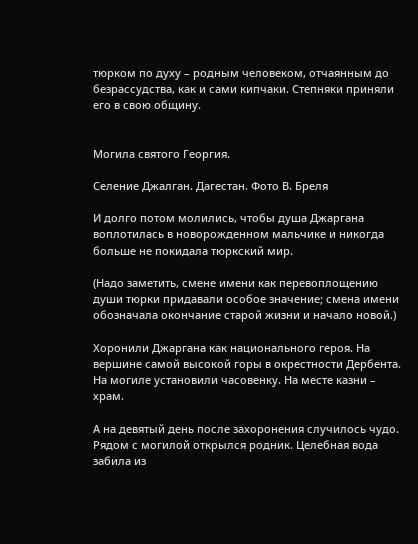тюрком по духу – родным человеком, отчаянным до безрассудства, как и сами кипчаки. Степняки приняли его в свою общину.


Могила святого Георгия.

Селение Джалган. Дагестан. Фото В. Бреля

И долго потом молились, чтобы душа Джаргана воплотилась в новорожденном мальчике и никогда больше не покидала тюркский мир.

(Надо заметить, смене имени как перевоплощению души тюрки придавали особое значение; смена имени обозначала окончание старой жизни и начало новой.)

Хоронили Джаргана как национального героя. На вершине самой высокой горы в окрестности Дербента. На могиле установили часовенку. На месте казни – храм.

А на девятый день после захоронения случилось чудо. Рядом с могилой открылся родник. Целебная вода забила из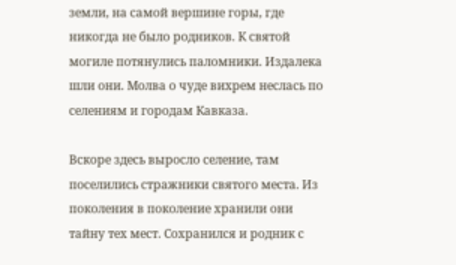земли, на самой вершине горы, где никогда не было родников. К святой могиле потянулись паломники. Издалека шли они. Молва о чуде вихрем неслась по селениям и городам Кавказа.

Вскоре здесь выросло селение, там поселились стражники святого места. Из поколения в поколение хранили они тайну тех мест. Сохранился и родник с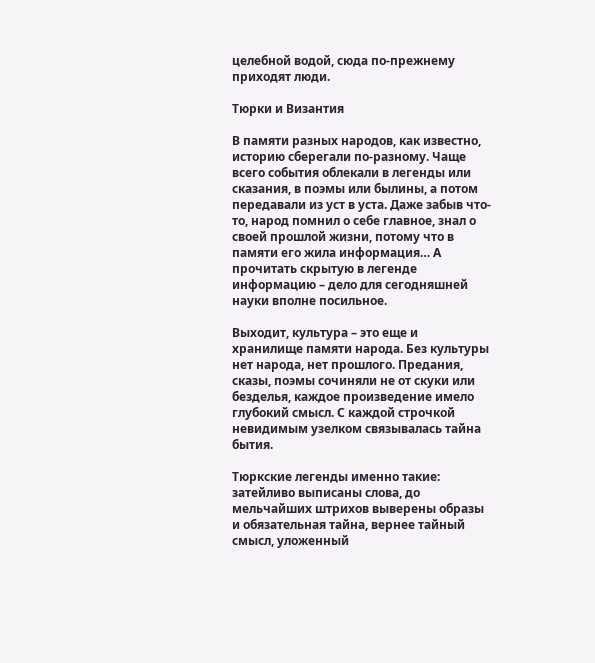целебной водой, сюда по-прежнему приходят люди.

Тюрки и Византия

В памяти разных народов, как известно, историю сберегали по-разному. Чаще всего события облекали в легенды или сказания, в поэмы или былины, а потом передавали из уст в уста. Даже забыв что-то, народ помнил о себе главное, знал о своей прошлой жизни, потому что в памяти его жила информация… А прочитать скрытую в легенде информацию – дело для сегодняшней науки вполне посильное.

Выходит, культура – это еще и хранилище памяти народа. Без культуры нет народа, нет прошлого. Предания, сказы, поэмы сочиняли не от скуки или безделья, каждое произведение имело глубокий смысл. С каждой строчкой невидимым узелком связывалась тайна бытия.

Тюркские легенды именно такие: затейливо выписаны слова, до мельчайших штрихов выверены образы и обязательная тайна, вернее тайный смысл, уложенный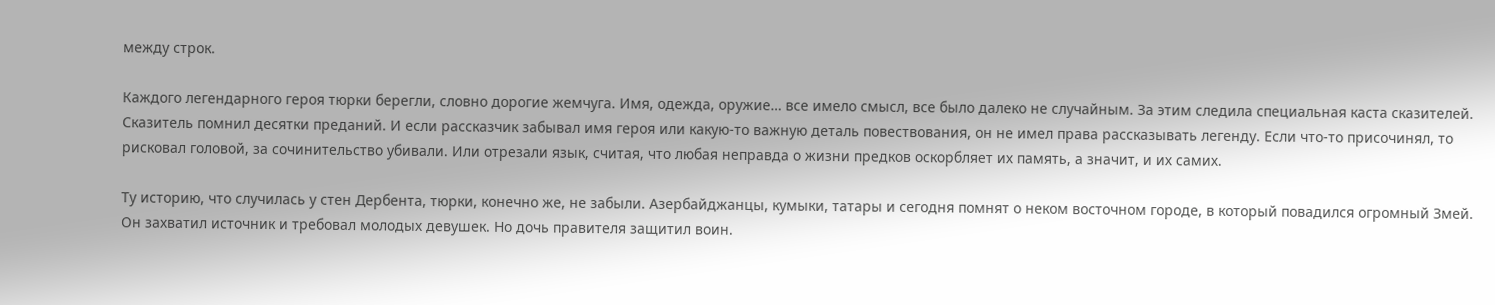между строк.

Каждого легендарного героя тюрки берегли, словно дорогие жемчуга. Имя, одежда, оружие… все имело смысл, все было далеко не случайным. За этим следила специальная каста сказителей. Сказитель помнил десятки преданий. И если рассказчик забывал имя героя или какую-то важную деталь повествования, он не имел права рассказывать легенду. Если что-то присочинял, то рисковал головой, за сочинительство убивали. Или отрезали язык, считая, что любая неправда о жизни предков оскорбляет их память, а значит, и их самих.

Ту историю, что случилась у стен Дербента, тюрки, конечно же, не забыли. Азербайджанцы, кумыки, татары и сегодня помнят о неком восточном городе, в который повадился огромный Змей. Он захватил источник и требовал молодых девушек. Но дочь правителя защитил воин.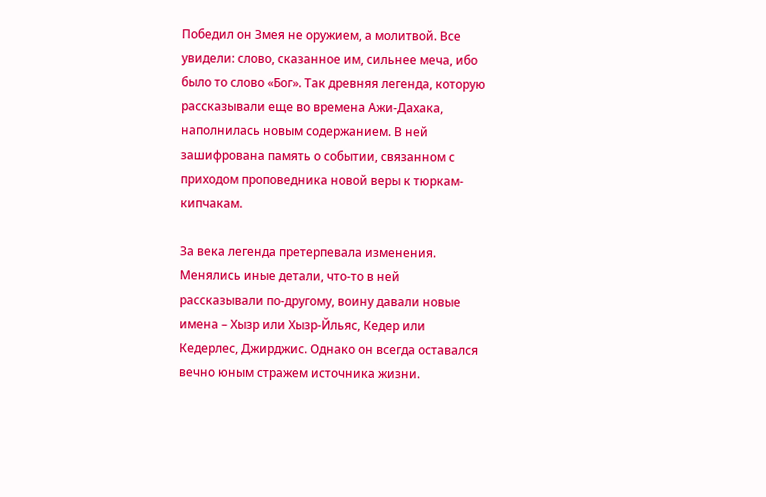Победил он Змея не оружием, а молитвой. Все увидели: слово, сказанное им, сильнее меча, ибо было то слово «Бог». Так древняя легенда, которую рассказывали еще во времена Ажи-Дахака, наполнилась новым содержанием. В ней зашифрована память о событии, связанном с приходом проповедника новой веры к тюркам-кипчакам.

За века легенда претерпевала изменения. Менялись иные детали, что-то в ней рассказывали по-другому, воину давали новые имена – Хызр или Хызр-Йльяс, Кедер или Кедерлес, Джирджис. Однако он всегда оставался вечно юным стражем источника жизни.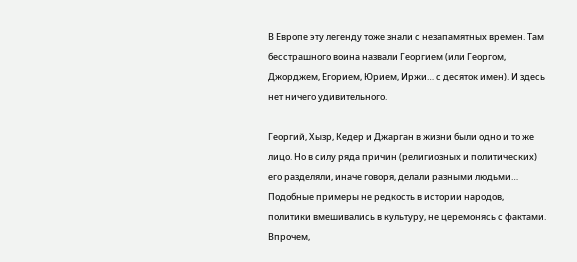В Европе эту легенду тоже знали с незапамятных времен. Там бесстрашного воина назвали Георгием (или Георгом, Джорджем, Егорием, Юрием, Иржи… с десяток имен). И здесь нет ничего удивительного.

Георгий, Хызр, Кедер и Джарган в жизни были одно и то же лицо. Но в силу ряда причин (религиозных и политических) его разделяли, иначе говоря, делали разными людьми… Подобные примеры не редкость в истории народов, политики вмешивались в культуру, не церемонясь с фактами. Впрочем,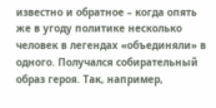известно и обратное – когда опять же в угоду политике несколько человек в легендах «объединяли» в одного. Получался собирательный образ героя. Так, например,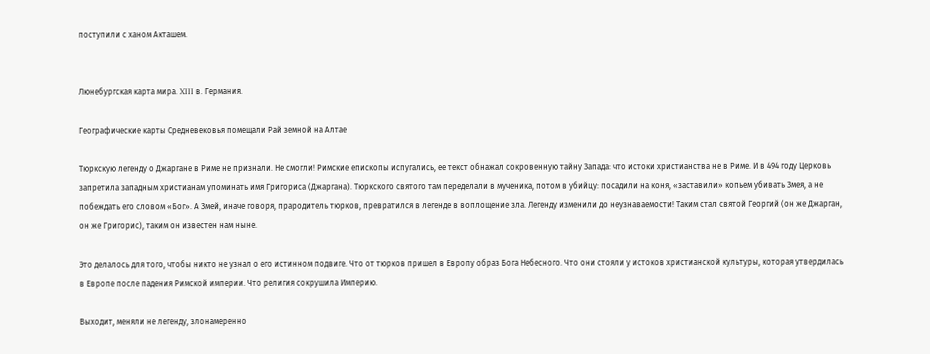поступили с ханом Акташем.


Люнебургская карта мира. XIII в. Германия.

Географические карты Средневековья помещали Рай земной на Алтае

Тюркскую легенду о Джаргане в Риме не признали. Не смогли! Римские епископы испугались, ее текст обнажал сокровенную тайну Запада: что истоки христианства не в Риме. И в 494 году Церковь запретила западным христианам упоминать имя Григориса (Джаргана). Тюркского святого там переделали в мученика, потом в убийцу: посадили на коня, «заставили» копьем убивать Змея, а не побеждать его словом «Бог». А Змей, иначе говоря, прародитель тюрков, превратился в легенде в воплощение зла. Легенду изменили до неузнаваемости! Таким стал святой Георгий (он же Джарган, он же Григорис), таким он известен нам ныне.

Это делалось для того, чтобы никто не узнал о его истинном подвиге. Что от тюрков пришел в Европу образ Бога Небесного. Что они стояли у истоков христианской культуры, которая утвердилась в Европе после падения Римской империи. Что религия сокрушила Империю.

Выходит, меняли не легенду, злонамеренно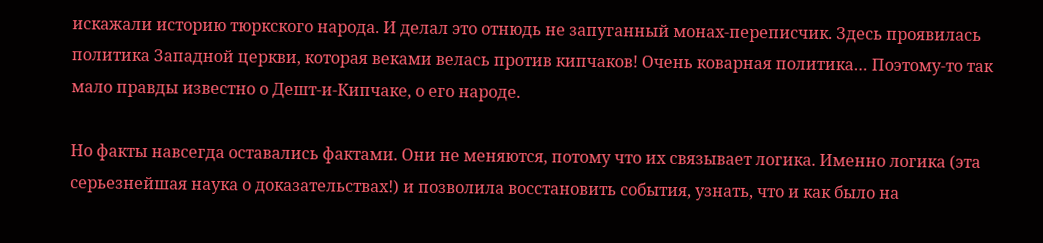искажали историю тюркского народа. И делал это отнюдь не запуганный монах-переписчик. Здесь проявилась политика Западной церкви, которая веками велась против кипчаков! Очень коварная политика… Поэтому-то так мало правды известно о Дешт-и-Кипчаке, о его народе.

Но факты навсегда оставались фактами. Они не меняются, потому что их связывает логика. Именно логика (эта серьезнейшая наука о доказательствах!) и позволила восстановить события, узнать, что и как было на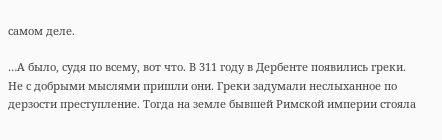самом деле.

…А было, судя по всему, вот что. В 311 году в Дербенте появились греки. Не с добрыми мыслями пришли они. Греки задумали неслыханное по дерзости преступление. Тогда на земле бывшей Римской империи стояла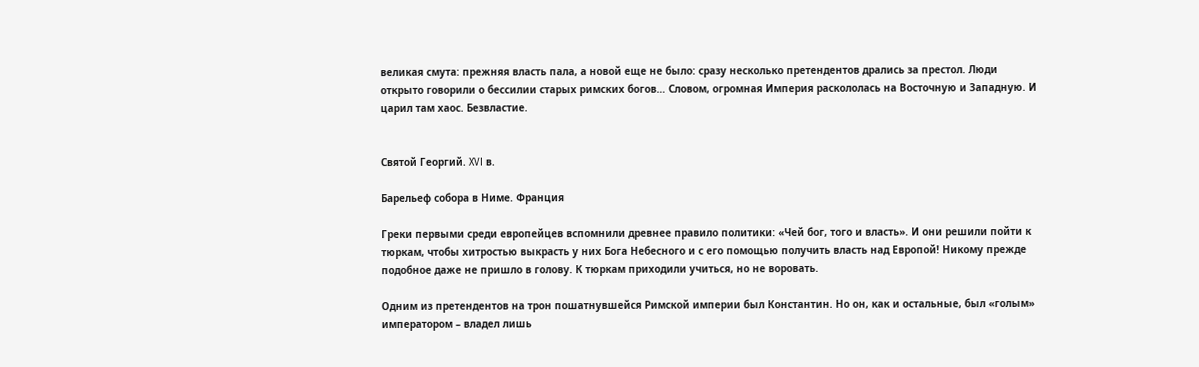великая смута: прежняя власть пала, а новой еще не было: сразу несколько претендентов дрались за престол. Люди открыто говорили о бессилии старых римских богов… Словом, огромная Империя раскололась на Восточную и Западную. И царил там хаос. Безвластие.


Святой Георгий. XVI в.

Барельеф собора в Ниме. Франция

Греки первыми среди европейцев вспомнили древнее правило политики: «Чей бог, того и власть». И они решили пойти к тюркам, чтобы хитростью выкрасть у них Бога Небесного и с его помощью получить власть над Европой! Никому прежде подобное даже не пришло в голову. К тюркам приходили учиться, но не воровать.

Одним из претендентов на трон пошатнувшейся Римской империи был Константин. Но он, как и остальные, был «голым» императором – владел лишь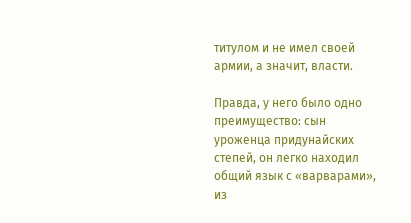титулом и не имел своей армии, а значит, власти.

Правда, у него было одно преимущество: сын уроженца придунайских степей, он легко находил общий язык с «варварами», из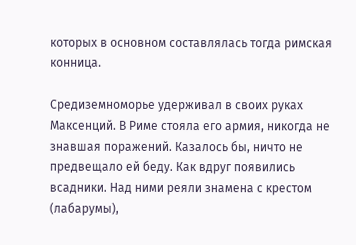которых в основном составлялась тогда римская конница.

Средиземноморье удерживал в своих руках Максенций. В Риме стояла его армия, никогда не знавшая поражений. Казалось бы, ничто не предвещало ей беду. Как вдруг появились всадники. Над ними реяли знамена с крестом (лабарумы),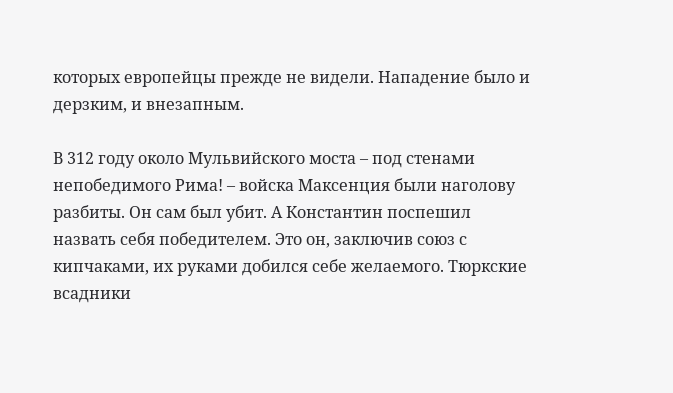которых европейцы прежде не видели. Нападение было и дерзким, и внезапным.

В 312 году около Мульвийского моста – под стенами непобедимого Рима! – войска Максенция были наголову разбиты. Он сам был убит. А Константин поспешил назвать себя победителем. Это он, заключив союз с кипчаками, их руками добился себе желаемого. Тюркские всадники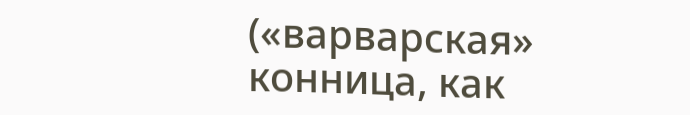(«варварская» конница, как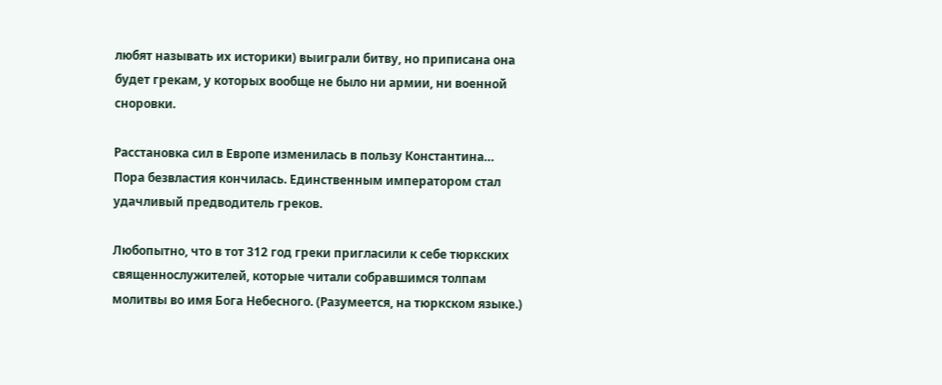любят называть их историки) выиграли битву, но приписана она будет грекам, у которых вообще не было ни армии, ни военной сноровки.

Расстановка сил в Европе изменилась в пользу Константина… Пора безвластия кончилась. Единственным императором стал удачливый предводитель греков.

Любопытно, что в тот 312 год греки пригласили к себе тюркских священнослужителей, которые читали собравшимся толпам молитвы во имя Бога Небесного. (Разумеется, на тюркском языке.)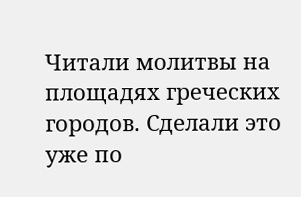Читали молитвы на площадях греческих городов. Сделали это уже по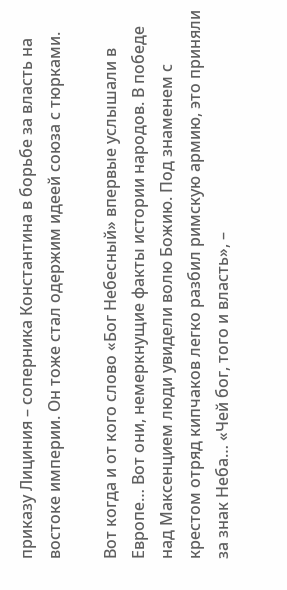приказу Лициния – соперника Константина в борьбе за власть на востоке империи. Он тоже стал одержим идеей союза с тюрками.

Вот когда и от кого слово «Бог Небесный» впервые услышали в Европе… Вот они, немеркнущие факты истории народов. В победе над Максенцием люди увидели волю Божию. Под знаменем с крестом отряд кипчаков легко разбил римскую армию, это приняли за знак Неба… «Чей бог, того и власть», –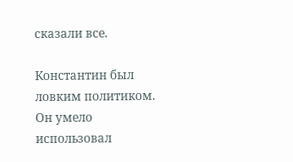сказали все.

Константин был ловким политиком. Он умело использовал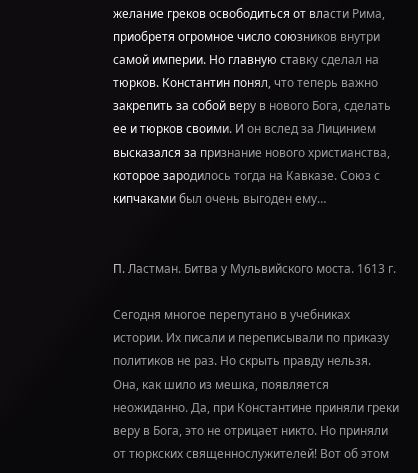желание греков освободиться от власти Рима, приобретя огромное число союзников внутри самой империи. Но главную ставку сделал на тюрков. Константин понял, что теперь важно закрепить за собой веру в нового Бога, сделать ее и тюрков своими. И он вслед за Лицинием высказался за признание нового христианства, которое зародилось тогда на Кавказе. Союз с кипчаками был очень выгоден ему…


П. Ластман. Битва у Мульвийского моста. 1613 г.

Сегодня многое перепутано в учебниках истории. Их писали и переписывали по приказу политиков не раз. Но скрыть правду нельзя. Она, как шило из мешка, появляется неожиданно. Да, при Константине приняли греки веру в Бога, это не отрицает никто. Но приняли от тюркских священнослужителей! Вот об этом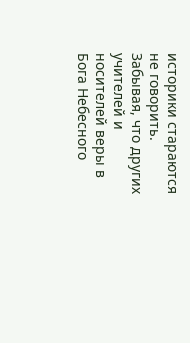историки стараются не говорить. Забывая, что других учителей и носителей веры в Бога Небесного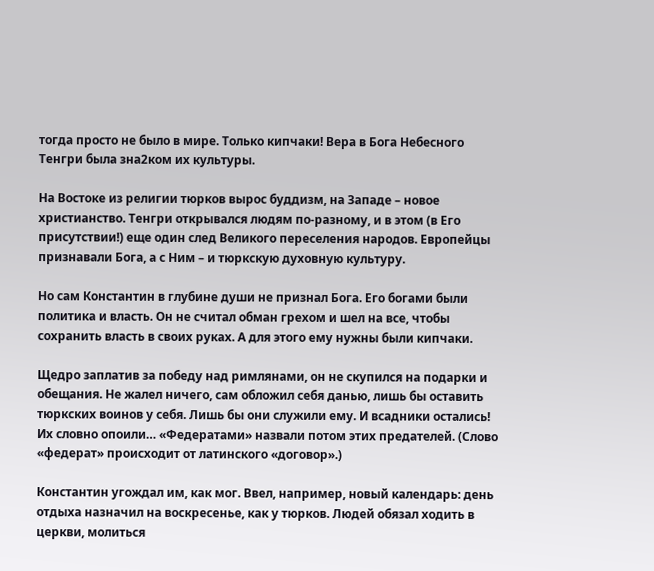тогда просто не было в мире. Только кипчаки! Вера в Бога Небесного Тенгри была зна2ком их культуры.

На Востоке из религии тюрков вырос буддизм, на Западе – новое христианство. Тенгри открывался людям по-разному, и в этом (в Его присутствии!) еще один след Великого переселения народов. Европейцы признавали Бога, а с Ним – и тюркскую духовную культуру.

Но сам Константин в глубине души не признал Бога. Его богами были политика и власть. Он не считал обман грехом и шел на все, чтобы сохранить власть в своих руках. А для этого ему нужны были кипчаки.

Щедро заплатив за победу над римлянами, он не скупился на подарки и обещания. Не жалел ничего, сам обложил себя данью, лишь бы оставить тюркских воинов у себя. Лишь бы они служили ему. И всадники остались! Их словно опоили… «Федератами» назвали потом этих предателей. (Слово «федерат» происходит от латинского «договор».)

Константин угождал им, как мог. Ввел, например, новый календарь: день отдыха назначил на воскресенье, как у тюрков. Людей обязал ходить в церкви, молиться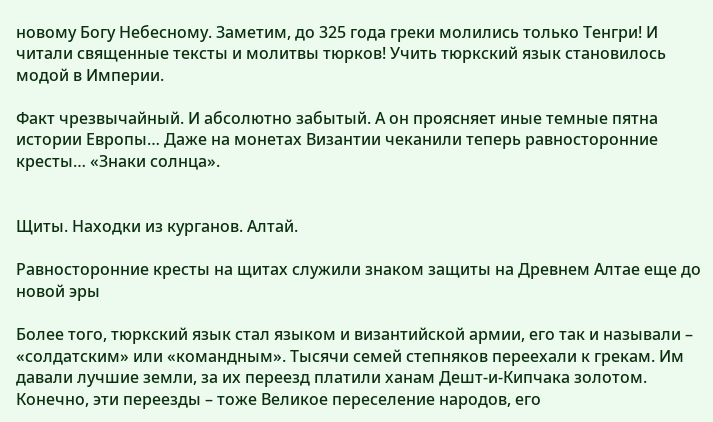новому Богу Небесному. Заметим, до 325 года греки молились только Тенгри! И читали священные тексты и молитвы тюрков! Учить тюркский язык становилось модой в Империи.

Факт чрезвычайный. И абсолютно забытый. А он проясняет иные темные пятна истории Европы… Даже на монетах Византии чеканили теперь равносторонние кресты… «Знаки солнца».


Щиты. Находки из курганов. Алтай.

Равносторонние кресты на щитах служили знаком защиты на Древнем Алтае еще до новой эры

Более того, тюркский язык стал языком и византийской армии, его так и называли – «солдатским» или «командным». Тысячи семей степняков переехали к грекам. Им давали лучшие земли, за их переезд платили ханам Дешт-и-Кипчака золотом. Конечно, эти переезды – тоже Великое переселение народов, его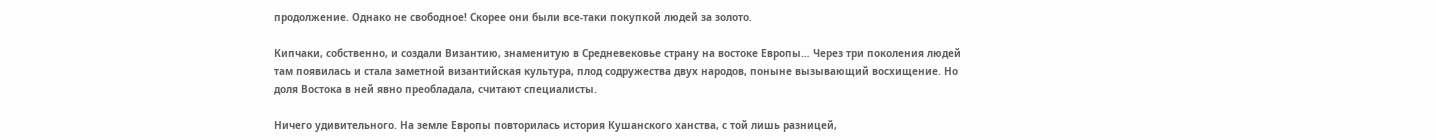продолжение. Однако не свободное! Скорее они были все-таки покупкой людей за золото.

Кипчаки, собственно, и создали Византию, знаменитую в Средневековье страну на востоке Европы… Через три поколения людей там появилась и стала заметной византийская культура, плод содружества двух народов, поныне вызывающий восхищение. Но доля Востока в ней явно преобладала, считают специалисты.

Ничего удивительного. На земле Европы повторилась история Кушанского ханства, с той лишь разницей,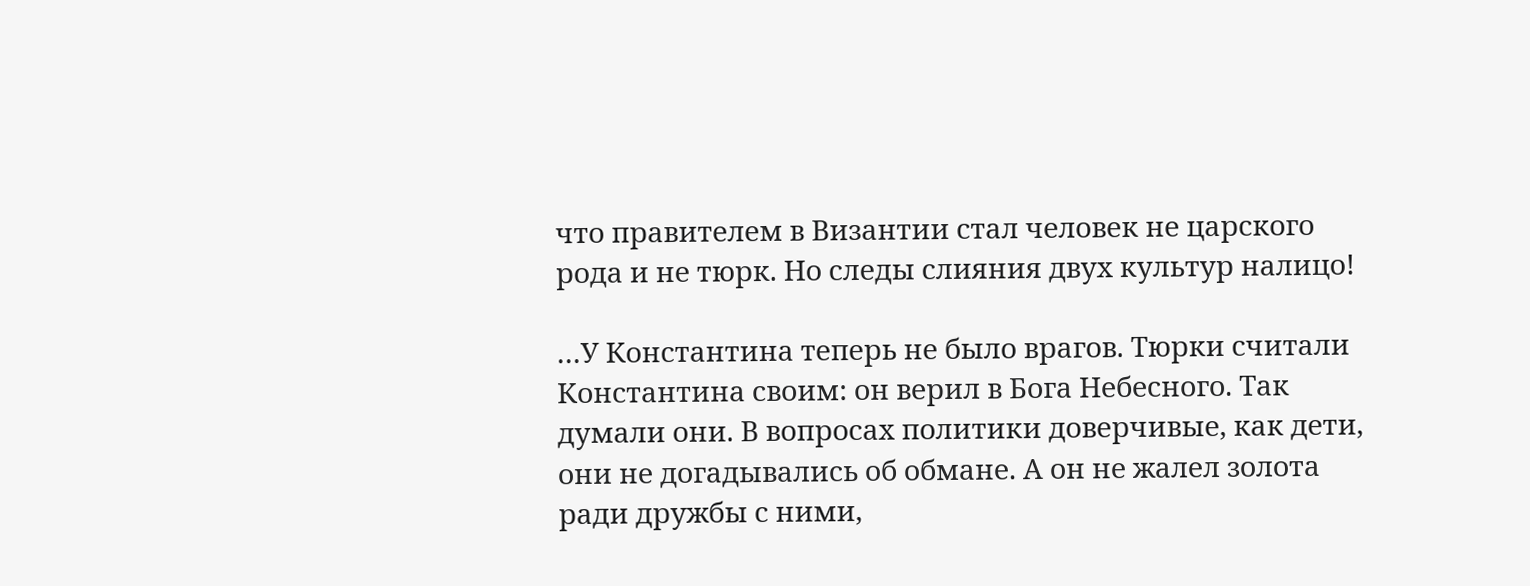что правителем в Византии стал человек не царского рода и не тюрк. Но следы слияния двух культур налицо!

…У Константина теперь не было врагов. Тюрки считали Константина своим: он верил в Бога Небесного. Так думали они. В вопросах политики доверчивые, как дети, они не догадывались об обмане. А он не жалел золота ради дружбы с ними,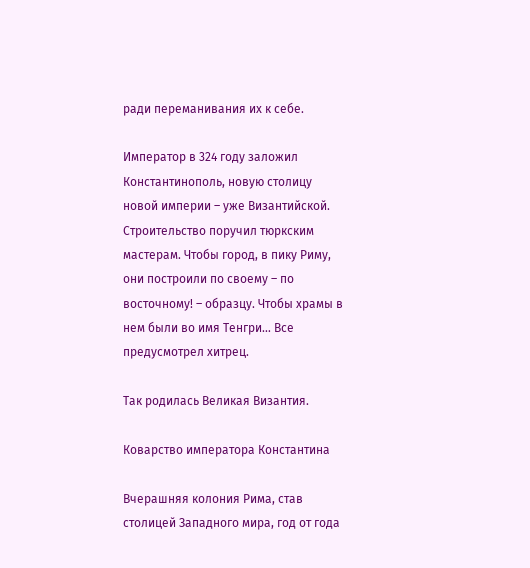ради переманивания их к себе.

Император в 324 году заложил Константинополь, новую столицу новой империи – уже Византийской. Строительство поручил тюркским мастерам. Чтобы город, в пику Риму, они построили по своему – по восточному! – образцу. Чтобы храмы в нем были во имя Тенгри… Все предусмотрел хитрец.

Так родилась Великая Византия.

Коварство императора Константина

Вчерашняя колония Рима, став столицей Западного мира, год от года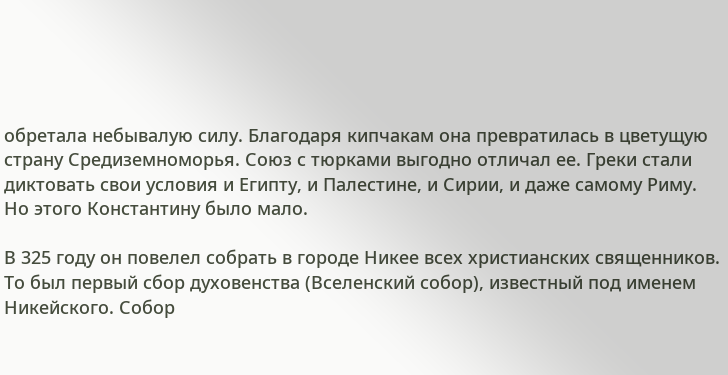обретала небывалую силу. Благодаря кипчакам она превратилась в цветущую страну Средиземноморья. Союз с тюрками выгодно отличал ее. Греки стали диктовать свои условия и Египту, и Палестине, и Сирии, и даже самому Риму. Но этого Константину было мало.

В 325 году он повелел собрать в городе Никее всех христианских священников. То был первый сбор духовенства (Вселенский собор), известный под именем Никейского. Собор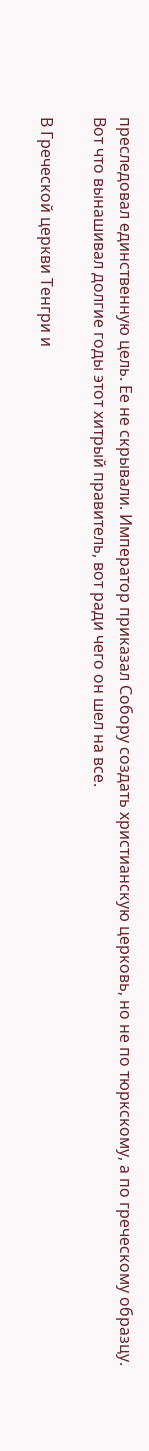преследовал единственную цель. Ее не скрывали. Император приказал Собору создать христианскую церковь, но не по тюркскому, а по греческому образцу. Вот что вынашивал долгие годы этот хитрый правитель, вот ради чего он шел на все.

В Греческой церкви Тенгри и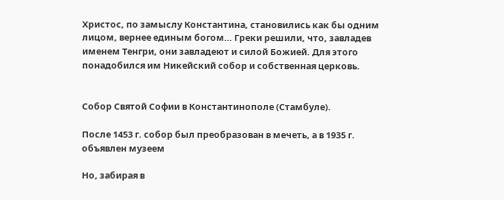Христос, по замыслу Константина, становились как бы одним лицом, вернее единым богом… Греки решили, что, завладев именем Тенгри, они завладеют и силой Божией. Для этого понадобился им Никейский собор и собственная церковь.


Собор Святой Софии в Константинополе (Стамбуле).

После 1453 г. собор был преобразован в мечеть, а в 1935 г. объявлен музеем

Но, забирая в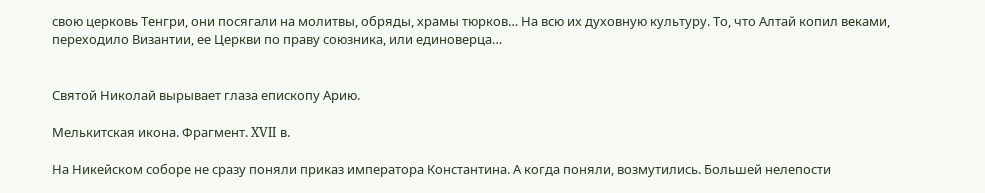свою церковь Тенгри, они посягали на молитвы, обряды, храмы тюрков… На всю их духовную культуру. То, что Алтай копил веками, переходило Византии, ее Церкви по праву союзника, или единоверца…


Святой Николай вырывает глаза епископу Арию.

Мелькитская икона. Фрагмент. XVII в.

На Никейском соборе не сразу поняли приказ императора Константина. А когда поняли, возмутились. Большей нелепости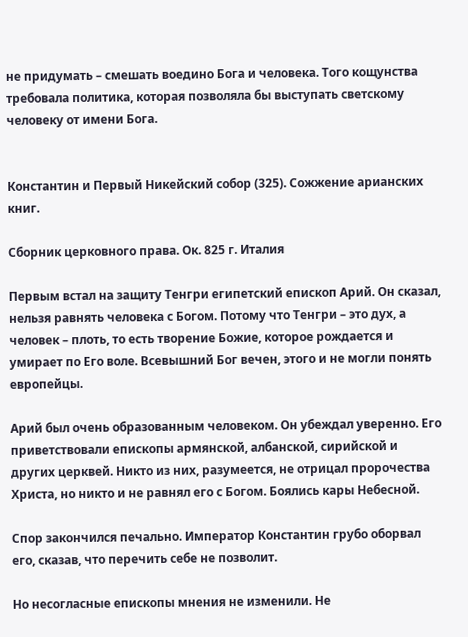не придумать – смешать воедино Бога и человека. Того кощунства требовала политика, которая позволяла бы выступать светскому человеку от имени Бога.


Константин и Первый Никейский собор (325). Сожжение арианских книг.

Сборник церковного права. Ок. 825 г. Италия

Первым встал на защиту Тенгри египетский епископ Арий. Он сказал, нельзя равнять человека с Богом. Потому что Тенгри – это дух, а человек – плоть, то есть творение Божие, которое рождается и умирает по Его воле. Всевышний Бог вечен, этого и не могли понять европейцы.

Арий был очень образованным человеком. Он убеждал уверенно. Его приветствовали епископы армянской, албанской, сирийской и других церквей. Никто из них, разумеется, не отрицал пророчества Христа, но никто и не равнял его с Богом. Боялись кары Небесной.

Спор закончился печально. Император Константин грубо оборвал его, сказав, что перечить себе не позволит.

Но несогласные епископы мнения не изменили. Не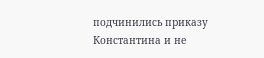подчинились приказу Константина и не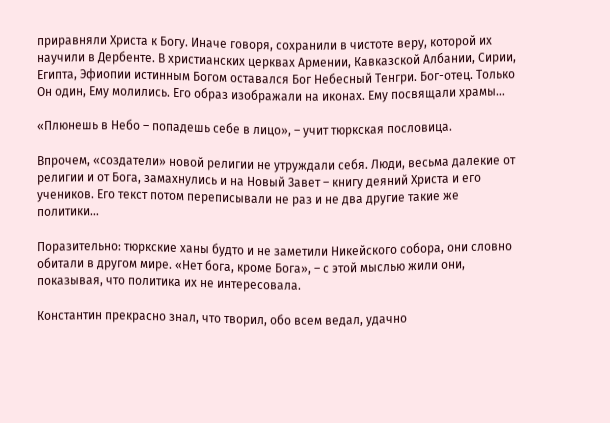приравняли Христа к Богу. Иначе говоря, сохранили в чистоте веру, которой их научили в Дербенте. В христианских церквах Армении, Кавказской Албании, Сирии, Египта, Эфиопии истинным Богом оставался Бог Небесный Тенгри. Бог-отец. Только Он один, Ему молились. Его образ изображали на иконах. Ему посвящали храмы…

«Плюнешь в Небо – попадешь себе в лицо», – учит тюркская пословица.

Впрочем, «создатели» новой религии не утруждали себя. Люди, весьма далекие от религии и от Бога, замахнулись и на Новый Завет – книгу деяний Христа и его учеников. Его текст потом переписывали не раз и не два другие такие же политики…

Поразительно: тюркские ханы будто и не заметили Никейского собора, они словно обитали в другом мире. «Нет бога, кроме Бога», – с этой мыслью жили они, показывая, что политика их не интересовала.

Константин прекрасно знал, что творил, обо всем ведал, удачно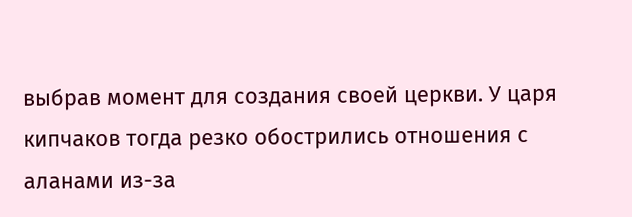выбрав момент для создания своей церкви. У царя кипчаков тогда резко обострились отношения с аланами из-за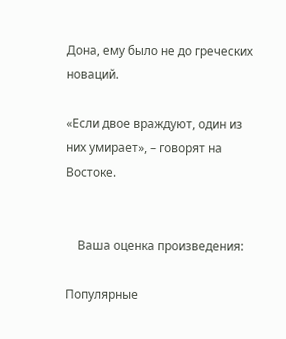Дона, ему было не до греческих новаций.

«Если двое враждуют, один из них умирает», – говорят на Востоке.


    Ваша оценка произведения:

Популярные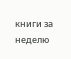книги за неделю